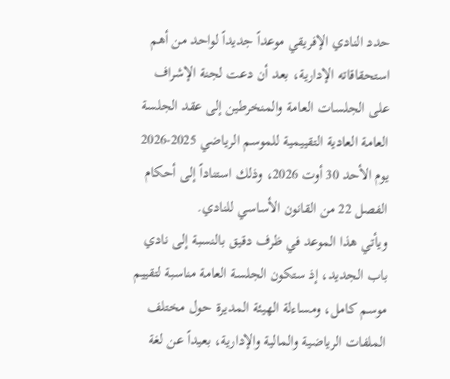حدد النادي الإفريقي موعداً جديداً لواحد من أهم استحقاقاته الإدارية، بعد أن دعت لجنة الإشراف على الجلسات العامة والمنخرطين إلى عقد الجلسة العامة العادية التقييمية للموسم الرياضي 2025-2026 يوم الأحد 30 أوت 2026، وذلك استناداً إلى أحكام الفصل 22 من القانون الأساسي للنادي.
ويأتي هذا الموعد في ظرف دقيق بالنسبة إلى نادي باب الجديد، إذ ستكون الجلسة العامة مناسبة لتقييم موسم كامل، ومساءلة الهيئة المديرة حول مختلف الملفات الرياضية والمالية والإدارية، بعيداً عن لغة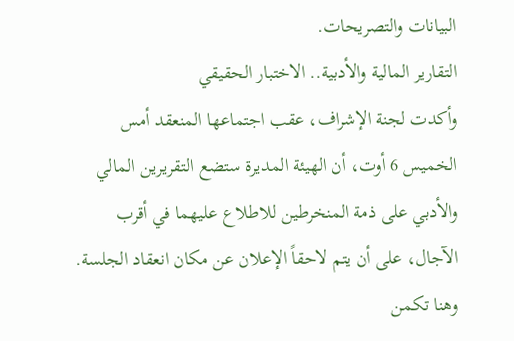البيانات والتصريحات.
التقارير المالية والأدبية.. الاختبار الحقيقي
وأكدت لجنة الإشراف، عقب اجتماعها المنعقد أمس الخميس 6 أوت، أن الهيئة المديرة ستضع التقريرين المالي والأدبي على ذمة المنخرطين للاطلاع عليهما في أقرب الآجال، على أن يتم لاحقاً الإعلان عن مكان انعقاد الجلسة.
وهنا تكمن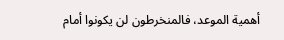أهمية الموعد، فالمنخرطون لن يكونوا أمام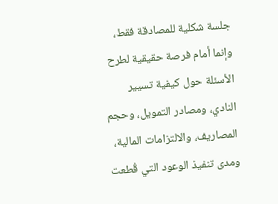جلسة شكلية للمصادقة فقط، وإنما أمام فرصة حقيقية لطرح الأسئلة حول كيفية تسيير النادي، ومصادر التمويل، وحجم المصاريف، والالتزامات المالية، ومدى تنفيذ الوعود التي قُطعت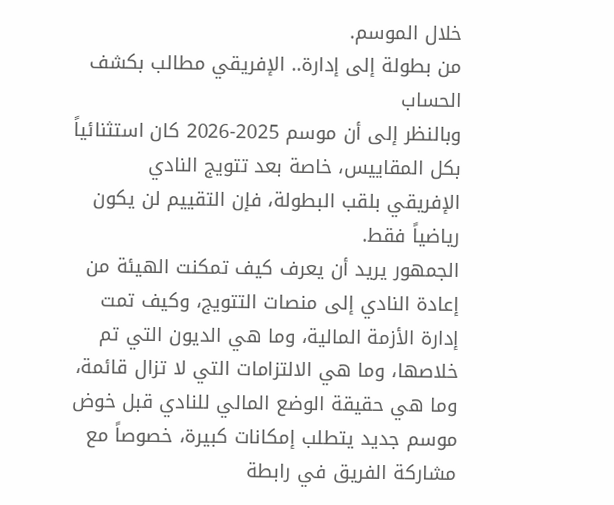خلال الموسم.
من بطولة إلى إدارة.. الإفريقي مطالب بكشف الحساب
وبالنظر إلى أن موسم 2025-2026 كان استثنائياً بكل المقاييس، خاصة بعد تتويج النادي الإفريقي بلقب البطولة، فإن التقييم لن يكون رياضياً فقط.
الجمهور يريد أن يعرف كيف تمكنت الهيئة من إعادة النادي إلى منصات التتويج، وكيف تمت إدارة الأزمة المالية، وما هي الديون التي تم خلاصها، وما هي الالتزامات التي لا تزال قائمة، وما هي حقيقة الوضع المالي للنادي قبل خوض موسم جديد يتطلب إمكانات كبيرة، خصوصاً مع مشاركة الفريق في رابطة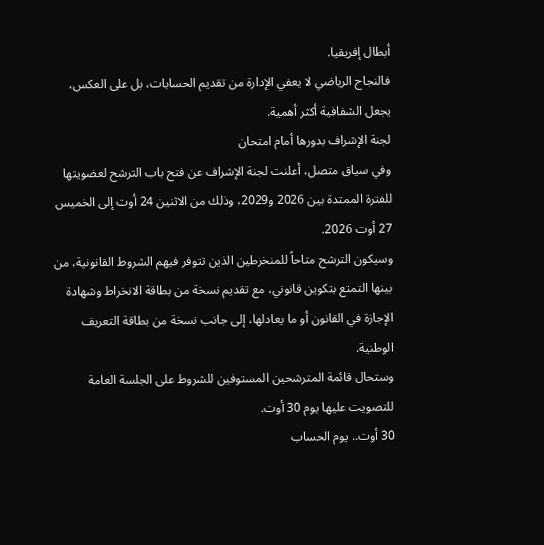أبطال إفريقيا.
فالنجاح الرياضي لا يعفي الإدارة من تقديم الحسابات، بل على العكس، يجعل الشفافية أكثر أهمية.
لجنة الإشراف بدورها أمام امتحان
وفي سياق متصل، أعلنت لجنة الإشراف عن فتح باب الترشح لعضويتها للفترة الممتدة بين 2026 و2029، وذلك من الاثنين 24 أوت إلى الخميس 27 أوت 2026.
وسيكون الترشح متاحاً للمنخرطين الذين تتوفر فيهم الشروط القانونية، من بينها التمتع بتكوين قانوني، مع تقديم نسخة من بطاقة الانخراط وشهادة الإجازة في القانون أو ما يعادلها، إلى جانب نسخة من بطاقة التعريف الوطنية.
وستحال قائمة المترشحين المستوفين للشروط على الجلسة العامة للتصويت عليها يوم 30 أوت.
30 أوت.. يوم الحساب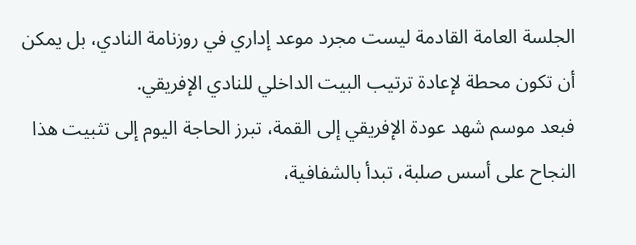الجلسة العامة القادمة ليست مجرد موعد إداري في روزنامة النادي، بل يمكن أن تكون محطة لإعادة ترتيب البيت الداخلي للنادي الإفريقي.
فبعد موسم شهد عودة الإفريقي إلى القمة، تبرز الحاجة اليوم إلى تثبيت هذا النجاح على أسس صلبة، تبدأ بالشفافية،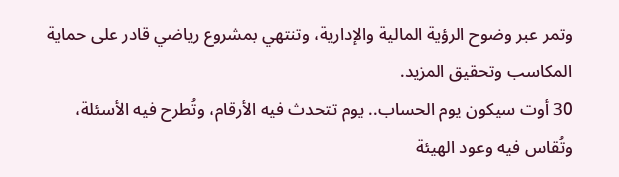وتمر عبر وضوح الرؤية المالية والإدارية، وتنتهي بمشروع رياضي قادر على حماية المكاسب وتحقيق المزيد.
30 أوت سيكون يوم الحساب.. يوم تتحدث فيه الأرقام، وتُطرح فيه الأسئلة، وتُقاس فيه وعود الهيئة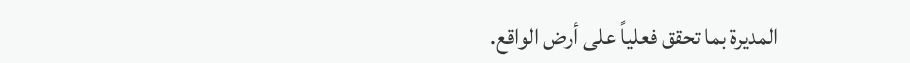المديرة بما تحقق فعلياً على أرض الواقع.